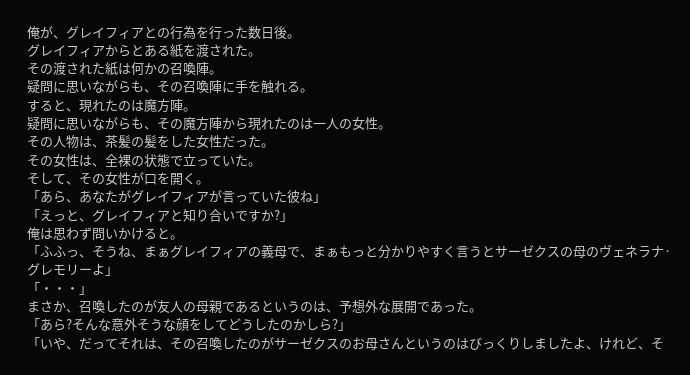俺が、グレイフィアとの行為を行った数日後。
グレイフィアからとある紙を渡された。
その渡された紙は何かの召喚陣。
疑問に思いながらも、その召喚陣に手を触れる。
すると、現れたのは魔方陣。
疑問に思いながらも、その魔方陣から現れたのは一人の女性。
その人物は、茶髪の髪をした女性だった。
その女性は、全裸の状態で立っていた。
そして、その女性が口を開く。
「あら、あなたがグレイフィアが言っていた彼ね」
「えっと、グレイフィアと知り合いですか?」
俺は思わず問いかけると。
「ふふっ、そうね、まぁグレイフィアの義母で、まぁもっと分かりやすく言うとサーゼクスの母のヴェネラナ·グレモリーよ」
「・・・」
まさか、召喚したのが友人の母親であるというのは、予想外な展開であった。
「あら?そんな意外そうな顔をしてどうしたのかしら?」
「いや、だってそれは、その召喚したのがサーゼクスのお母さんというのはびっくりしましたよ、けれど、そ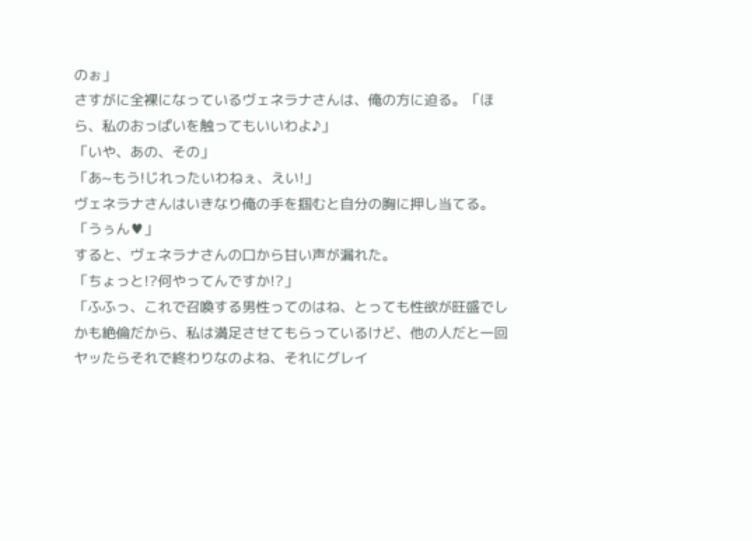のぉ」
さすがに全裸になっているヴェネラナさんは、俺の方に迫る。「ほら、私のおっぱいを触ってもいいわよ♪」
「いや、あの、その」
「あ~もう!じれったいわねぇ、えい!」
ヴェネラナさんはいきなり俺の手を掴むと自分の胸に押し当てる。
「うぅん♥」
すると、ヴェネラナさんの口から甘い声が漏れた。
「ちょっと!?何やってんですか!?」
「ふふっ、これで召喚する男性ってのはね、とっても性欲が旺盛でしかも絶倫だから、私は満足させてもらっているけど、他の人だと一回ヤッたらそれで終わりなのよね、それにグレイ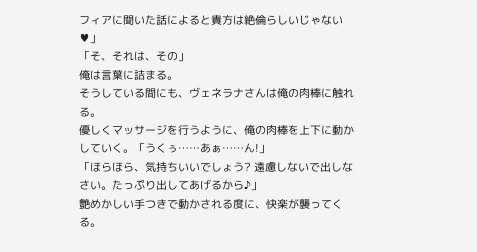フィアに聞いた話によると貴方は絶倫らしいじゃない♥」
「そ、それは、その」
俺は言葉に詰まる。
そうしている間にも、ヴェネラナさんは俺の肉棒に触れる。
優しくマッサージを行うように、俺の肉棒を上下に動かしていく。「うくぅ……あぁ……ん!」
「ほらほら、気持ちいいでしょう? 遠慮しないで出しなさい。たっぷり出してあげるから♪」
艶めかしい手つきで動かされる度に、快楽が襲ってくる。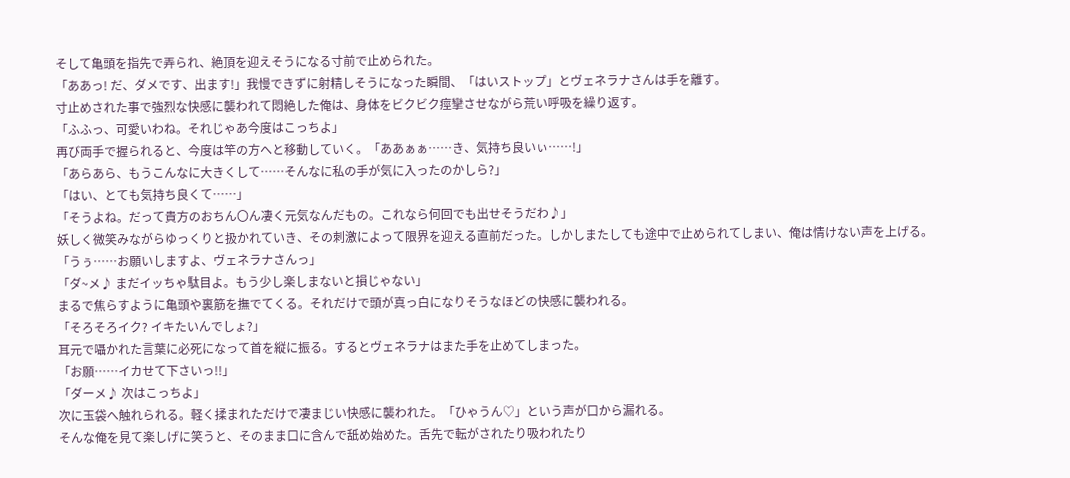そして亀頭を指先で弄られ、絶頂を迎えそうになる寸前で止められた。
「ああっ! だ、ダメです、出ます!」我慢できずに射精しそうになった瞬間、「はいストップ」とヴェネラナさんは手を離す。
寸止めされた事で強烈な快感に襲われて悶絶した俺は、身体をビクビク痙攣させながら荒い呼吸を繰り返す。
「ふふっ、可愛いわね。それじゃあ今度はこっちよ」
再び両手で握られると、今度は竿の方へと移動していく。「ああぁぁ……き、気持ち良いぃ……!」
「あらあら、もうこんなに大きくして……そんなに私の手が気に入ったのかしら?」
「はい、とても気持ち良くて……」
「そうよね。だって貴方のおちん〇ん凄く元気なんだもの。これなら何回でも出せそうだわ♪」
妖しく微笑みながらゆっくりと扱かれていき、その刺激によって限界を迎える直前だった。しかしまたしても途中で止められてしまい、俺は情けない声を上げる。
「うぅ……お願いしますよ、ヴェネラナさんっ」
「ダ~メ♪ まだイッちゃ駄目よ。もう少し楽しまないと損じゃない」
まるで焦らすように亀頭や裏筋を撫でてくる。それだけで頭が真っ白になりそうなほどの快感に襲われる。
「そろそろイク? イキたいんでしょ?」
耳元で囁かれた言葉に必死になって首を縦に振る。するとヴェネラナはまた手を止めてしまった。
「お願……イカせて下さいっ!!」
「ダーメ♪ 次はこっちよ」
次に玉袋へ触れられる。軽く揉まれただけで凄まじい快感に襲われた。「ひゃうん♡」という声が口から漏れる。
そんな俺を見て楽しげに笑うと、そのまま口に含んで舐め始めた。舌先で転がされたり吸われたり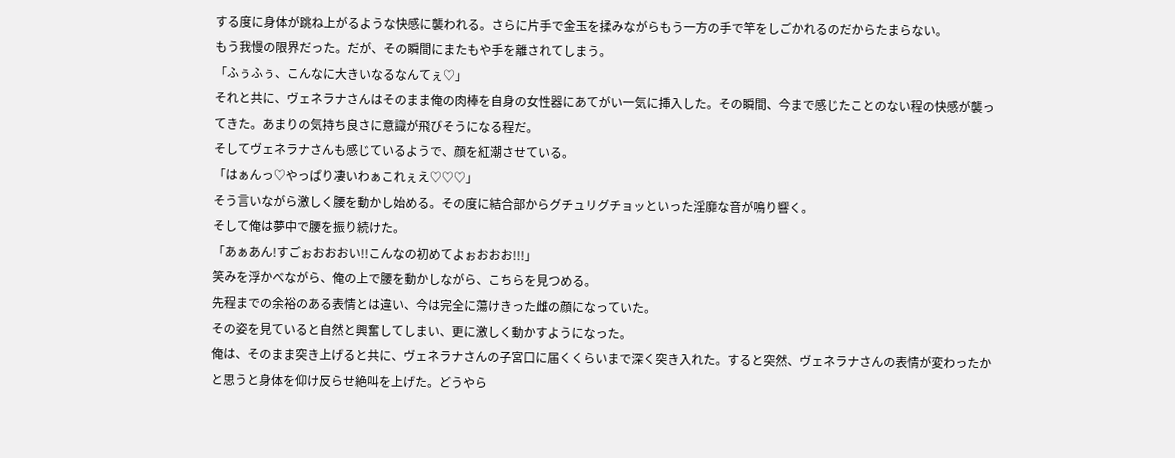する度に身体が跳ね上がるような快感に襲われる。さらに片手で金玉を揉みながらもう一方の手で竿をしごかれるのだからたまらない。
もう我慢の限界だった。だが、その瞬間にまたもや手を離されてしまう。
「ふぅふぅ、こんなに大きいなるなんてぇ♡」
それと共に、ヴェネラナさんはそのまま俺の肉棒を自身の女性器にあてがい一気に挿入した。その瞬間、今まで感じたことのない程の快感が襲ってきた。あまりの気持ち良さに意識が飛びそうになる程だ。
そしてヴェネラナさんも感じているようで、顔を紅潮させている。
「はぁんっ♡やっぱり凄いわぁこれぇえ♡♡♡」
そう言いながら激しく腰を動かし始める。その度に結合部からグチュリグチョッといった淫靡な音が鳴り響く。
そして俺は夢中で腰を振り続けた。
「あぁあん!すごぉおおおい!!こんなの初めてよぉおおお!!!」
笑みを浮かべながら、俺の上で腰を動かしながら、こちらを見つめる。
先程までの余裕のある表情とは違い、今は完全に蕩けきった雌の顔になっていた。
その姿を見ていると自然と興奮してしまい、更に激しく動かすようになった。
俺は、そのまま突き上げると共に、ヴェネラナさんの子宮口に届くくらいまで深く突き入れた。すると突然、ヴェネラナさんの表情が変わったかと思うと身体を仰け反らせ絶叫を上げた。どうやら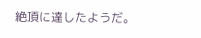絶頂に達したようだ。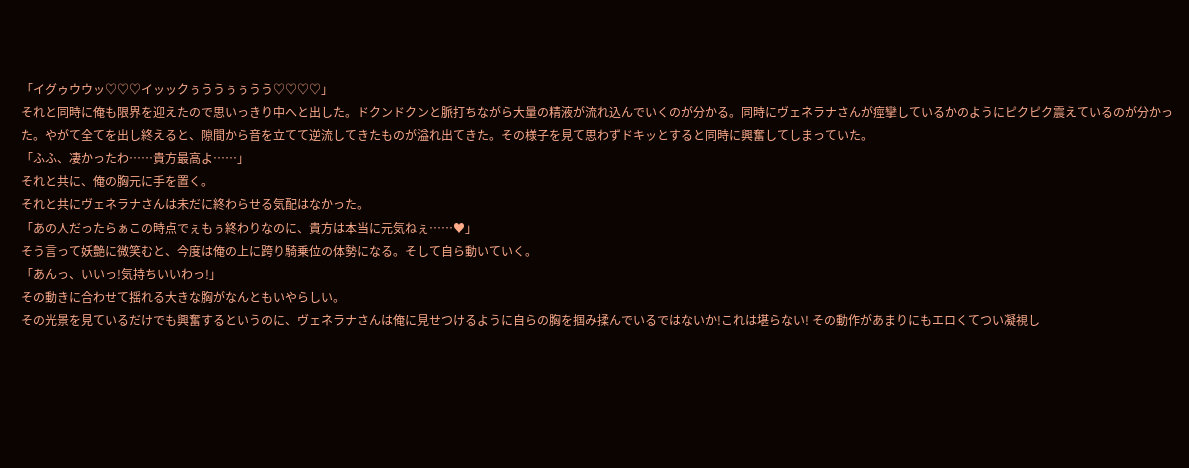「イグゥウウッ♡♡♡イッックぅううぅぅうう♡♡♡♡」
それと同時に俺も限界を迎えたので思いっきり中へと出した。ドクンドクンと脈打ちながら大量の精液が流れ込んでいくのが分かる。同時にヴェネラナさんが痙攣しているかのようにピクピク震えているのが分かった。やがて全てを出し終えると、隙間から音を立てて逆流してきたものが溢れ出てきた。その様子を見て思わずドキッとすると同時に興奮してしまっていた。
「ふふ、凄かったわ……貴方最高よ……」
それと共に、俺の胸元に手を置く。
それと共にヴェネラナさんは未だに終わらせる気配はなかった。
「あの人だったらぁこの時点でぇもぅ終わりなのに、貴方は本当に元気ねぇ……♥」
そう言って妖艶に微笑むと、今度は俺の上に跨り騎乗位の体勢になる。そして自ら動いていく。
「あんっ、いいっ!気持ちいいわっ!」
その動きに合わせて揺れる大きな胸がなんともいやらしい。
その光景を見ているだけでも興奮するというのに、ヴェネラナさんは俺に見せつけるように自らの胸を掴み揉んでいるではないか!これは堪らない! その動作があまりにもエロくてつい凝視し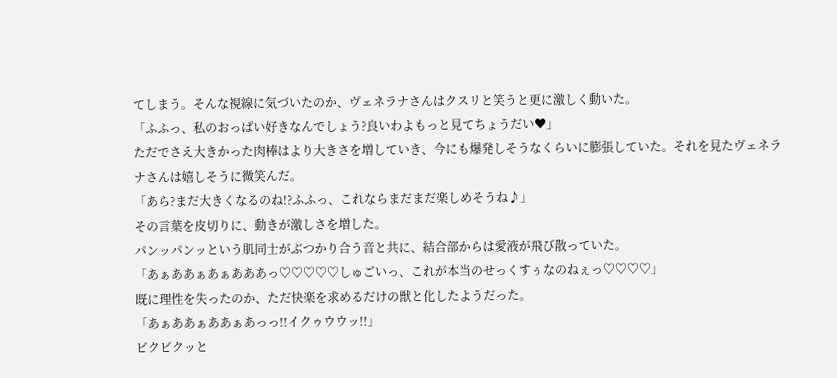てしまう。そんな視線に気づいたのか、ヴェネラナさんはクスリと笑うと更に激しく動いた。
「ふふっ、私のおっぱい好きなんでしょう?良いわよもっと見てちょうだい♥」
ただでさえ大きかった肉棒はより大きさを増していき、今にも爆発しそうなくらいに膨張していた。それを見たヴェネラナさんは嬉しそうに微笑んだ。
「あら?まだ大きくなるのね!?ふふっ、これならまだまだ楽しめそうね♪」
その言葉を皮切りに、動きが激しさを増した。
パンッパンッという肌同士がぶつかり合う音と共に、結合部からは愛液が飛び散っていた。
「あぁああぁあぁあああっ♡♡♡♡♡しゅごいっ、これが本当のせっくすぅなのねぇっ♡♡♡♡」
既に理性を失ったのか、ただ快楽を求めるだけの獣と化したようだった。
「あぁああぁああぁあっっ!!イクゥウウッ!!」
ビクビクッと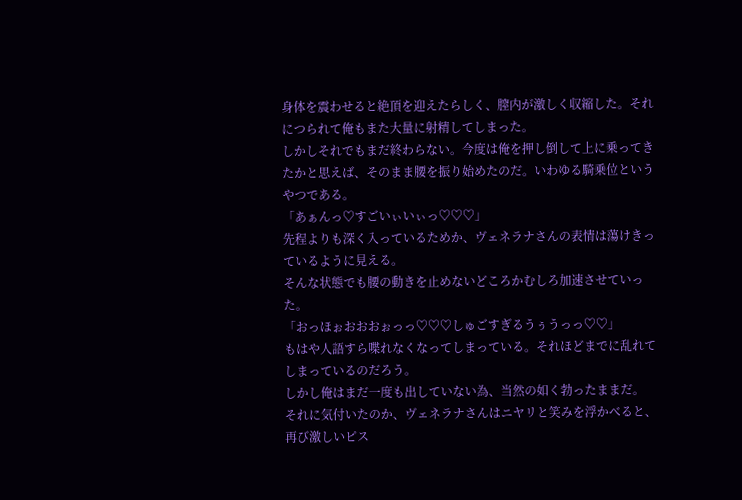身体を震わせると絶頂を迎えたらしく、膣内が激しく収縮した。それにつられて俺もまた大量に射精してしまった。
しかしそれでもまだ終わらない。今度は俺を押し倒して上に乗ってきたかと思えば、そのまま腰を振り始めたのだ。いわゆる騎乗位というやつである。
「あぁんっ♡すごいぃいぃっ♡♡♡」
先程よりも深く入っているためか、ヴェネラナさんの表情は蕩けきっているように見える。
そんな状態でも腰の動きを止めないどころかむしろ加速させていった。
「おっほぉおおおぉっっ♡♡♡しゅごすぎるうぅうっっ♡♡」
もはや人語すら喋れなくなってしまっている。それほどまでに乱れてしまっているのだろう。
しかし俺はまだ一度も出していない為、当然の如く勃ったままだ。
それに気付いたのか、ヴェネラナさんはニヤリと笑みを浮かべると、再び激しいピス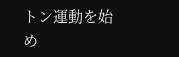トン運動を始め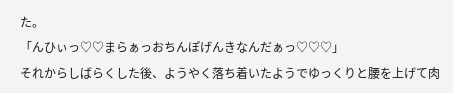た。
「んひぃっ♡♡まらぁっおちんぽげんきなんだぁっ♡♡♡」
それからしばらくした後、ようやく落ち着いたようでゆっくりと腰を上げて肉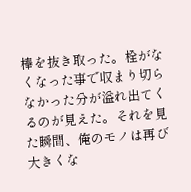棒を抜き取った。栓がなくなった事で収まり切らなかった分が溢れ出てくるのが見えた。それを見た瞬間、俺のモノは再び大きくな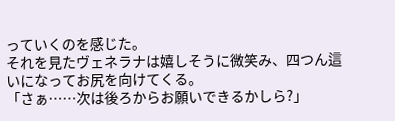っていくのを感じた。
それを見たヴェネラナは嬉しそうに微笑み、四つん這いになってお尻を向けてくる。
「さぁ……次は後ろからお願いできるかしら?」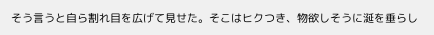そう言うと自ら割れ目を広げて見せた。そこはヒクつき、物欲しそうに涎を垂らし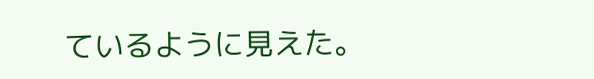ているように見えた。